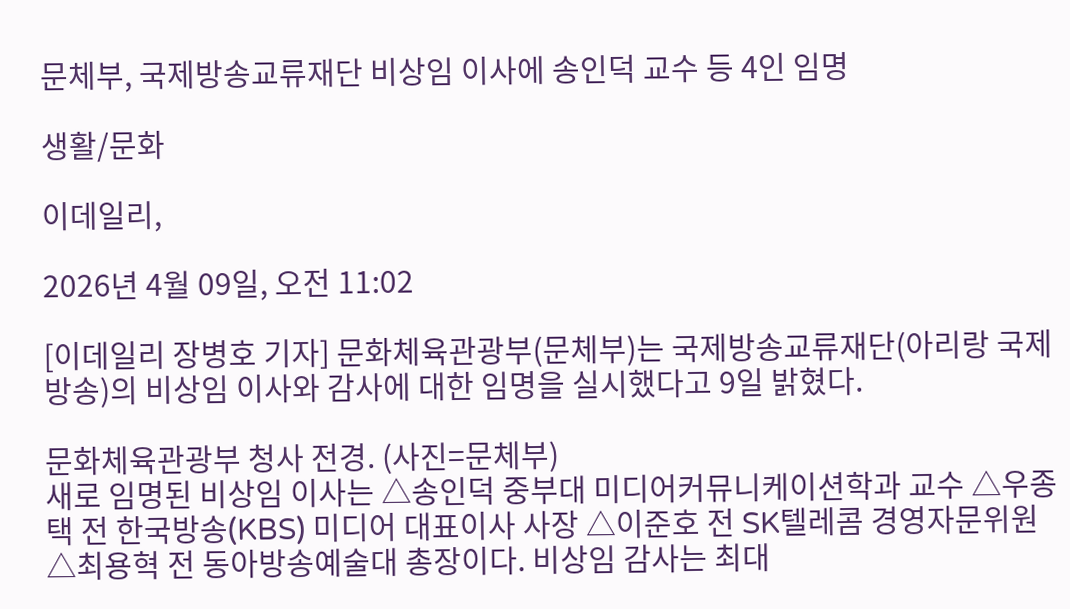문체부, 국제방송교류재단 비상임 이사에 송인덕 교수 등 4인 임명

생활/문화

이데일리,

2026년 4월 09일, 오전 11:02

[이데일리 장병호 기자] 문화체육관광부(문체부)는 국제방송교류재단(아리랑 국제방송)의 비상임 이사와 감사에 대한 임명을 실시했다고 9일 밝혔다.

문화체육관광부 청사 전경. (사진=문체부)
새로 임명된 비상임 이사는 △송인덕 중부대 미디어커뮤니케이션학과 교수 △우종택 전 한국방송(KBS) 미디어 대표이사 사장 △이준호 전 SK텔레콤 경영자문위원 △최용혁 전 동아방송예술대 총장이다. 비상임 감사는 최대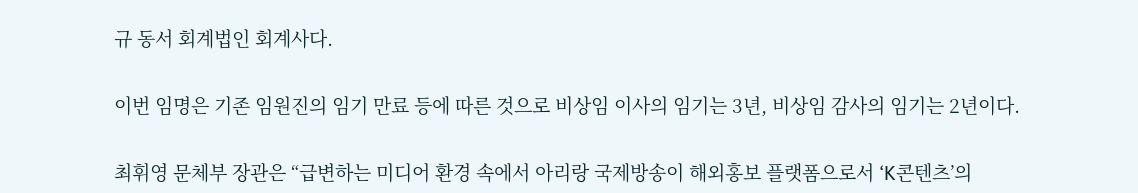규 동서 회계법인 회계사다.

이번 임명은 기존 임원진의 임기 만료 등에 따른 것으로 비상임 이사의 임기는 3년, 비상임 감사의 임기는 2년이다.

최휘영 문체부 장관은 “급변하는 미디어 환경 속에서 아리랑 국제방송이 해외홍보 플랫폼으로서 ‘K콘텐츠’의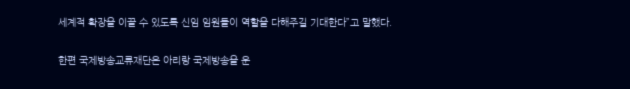세계적 확장을 이끌 수 있도록 신임 임원들이 역할을 다해주길 기대한다”고 말했다.

한편 국제방송교류재단은 아리랑 국제방송을 운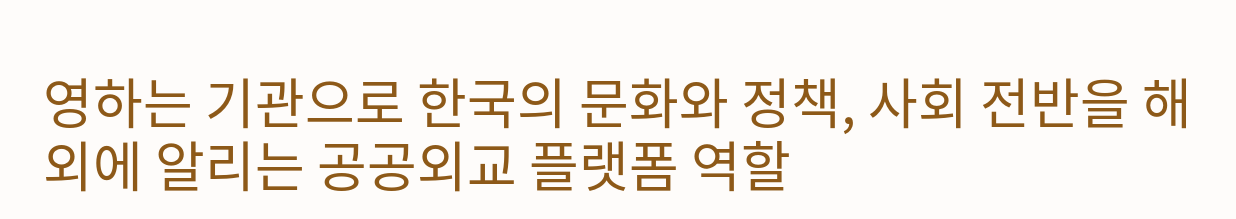영하는 기관으로 한국의 문화와 정책, 사회 전반을 해외에 알리는 공공외교 플랫폼 역할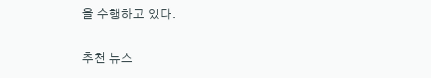을 수행하고 있다.

추천 뉴스